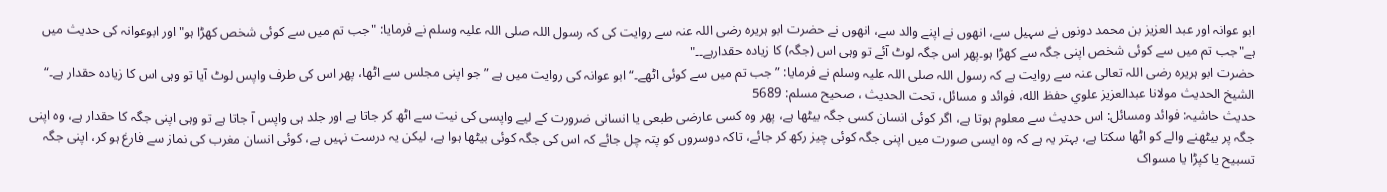ابو عوانہ اور عبد العزیز بن محمد دونوں نے سہیل سے، انھوں نے اپنے والد سے، انھوں نے حضرت ابو ہریرہ رضی اللہ عنہ سے روایت کی کہ رسول اللہ صلی اللہ علیہ وسلم نے فرمایا: "جب تم میں سے کوئی شخص کھڑا ہو"اور ابوعوانہ کی حدیث میں ہے"جب تم میں سے کوئی شخص اپنی جگہ سے کھڑا ہو۔پھر اس جگہ لوٹ آئے تو وہی اس (جگہ) کا زیادہ حقدارہے۔۔"
حضرت ابو ہریرہ رضی اللہ تعالی عنہ سے روایت ہے کہ رسول اللہ صلی اللہ علیہ وسلم نے فرمایا: ”جب تم میں سے کوئی اٹھے۔“ ابو عوانہ کی روایت میں ہے ”جو اپنی مجلس سے اٹھا، پھر اس کی طرف واپس لوٹ آیا تو وہی اس کا زیادہ حقدار ہے۔“
الشيخ الحديث مولانا عبدالعزيز علوي حفظ الله، فوائد و مسائل، تحت الحديث ، صحيح مسلم: 5689
حدیث حاشیہ: فوائد ومسائل: اس حدیث سے معلوم ہوتا ہے، اگر کوئی انسان کسی جگہ بیٹھا ہے، پھر وہ کسی عارضی طبعی یا انسانی ضرورت کے لیے واپسی کی نیت سے اٹھ کر جاتا ہے اور جلد ہی واپس آ جاتا ہے تو وہی اپنی جگہ کا حقدار ہے، وہ اپنی جگہ پر بیٹھنے والے کو اٹھا سکتا ہے، بہتر یہ ہے کہ وہ ایسی صورت میں اپنی جگہ کوئی چیز رکھ کر جائے، تاکہ دوسروں کو پتہ چل جائے کہ اس کی جگہ کوئی بیٹھا ہوا ہے، لیکن یہ درست نہیں ہے، کوئی انسان مغرب کی نماز سے فارغ ہو کر، اپنی جگہ تسبیح یا کپڑا یا مسواک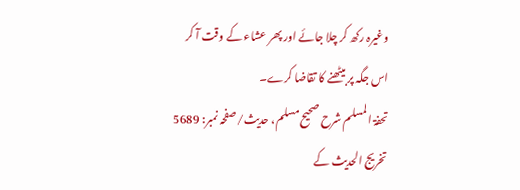وغیرہ رکھ کر چلا جائے اور پھر عشاء کے وقت آ کر اس جگہ پر بیٹھنے کا تقاضا کرے۔
تحفۃ المسلم شرح صحیح مسلم، حدیث/صفحہ نمبر: 5689
تخریج الحدیث کے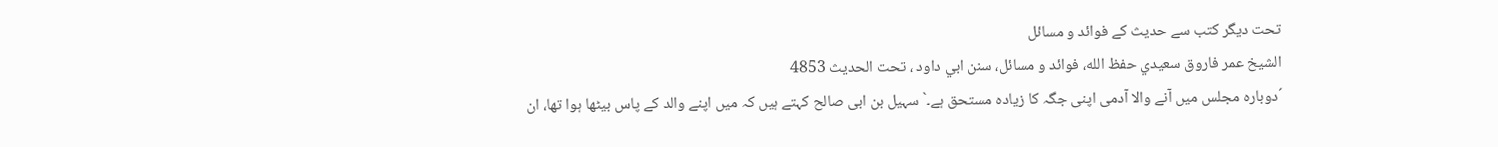تحت دیگر کتب سے حدیث کے فوائد و مسائل
الشيخ عمر فاروق سعيدي حفظ الله، فوائد و مسائل، سنن ابي داود ، تحت الحديث 4853
´دوبارہ مجلس میں آنے والا آدمی اپنی جگہ کا زیادہ مستحق ہے۔` سہیل بن ابی صالح کہتے ہیں کہ میں اپنے والد کے پاس بیٹھا ہوا تھا، ان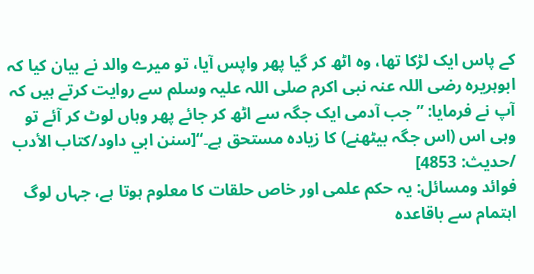کے پاس ایک لڑکا تھا، وہ اٹھ کر گیا پھر واپس آیا، تو میرے والد نے بیان کیا کہ ابوہریرہ رضی اللہ عنہ نبی اکرم صلی اللہ علیہ وسلم سے روایت کرتے ہیں کہ آپ نے فرمایا: ”جب آدمی ایک جگہ سے اٹھ کر جائے پھر وہاں لوٹ کر آئے تو وہی اس (اس جگہ بیٹھنے) کا زیادہ مستحق ہے۔“[سنن ابي داود/كتاب الأدب /حدیث: 4853]
فوائد ومسائل: یہ حکم علمی اور خاص حلقات کا معلوم ہوتا ہے، جہاں لوگ اہتمام سے باقاعدہ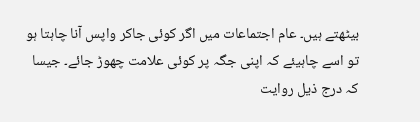بیٹھتے ہیں۔ عام اجتماعات میں اگر کوئی جاکر واپس آنا چاہتا ہو تو اسے چاہیئے کہ اپنی جگہ پر کوئی علامت چھوڑ جائے۔ جیسا کہ درج ذیل روایت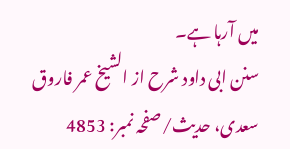میں آرہا ہے۔
سنن ابی داود شرح از الشیخ عمر فاروق سعدی، حدیث/صفحہ نمبر: 4853